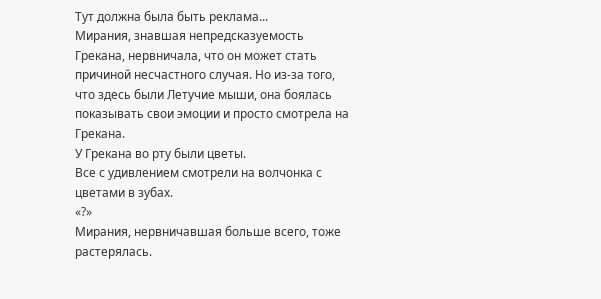Тут должна была быть реклама...
Мирания, знавшая непредсказуемость Грекана, нервничала, что он может стать причиной несчастного случая. Но из-за того, что здесь были Летучие мыши, она боялась показывать свои эмоции и просто смотрела на Грекана.
У Грекана во рту были цветы.
Все с удивлением смотрели на волчонка с цветами в зубах.
«?»
Мирания, нервничавшая больше всего, тоже растерялась.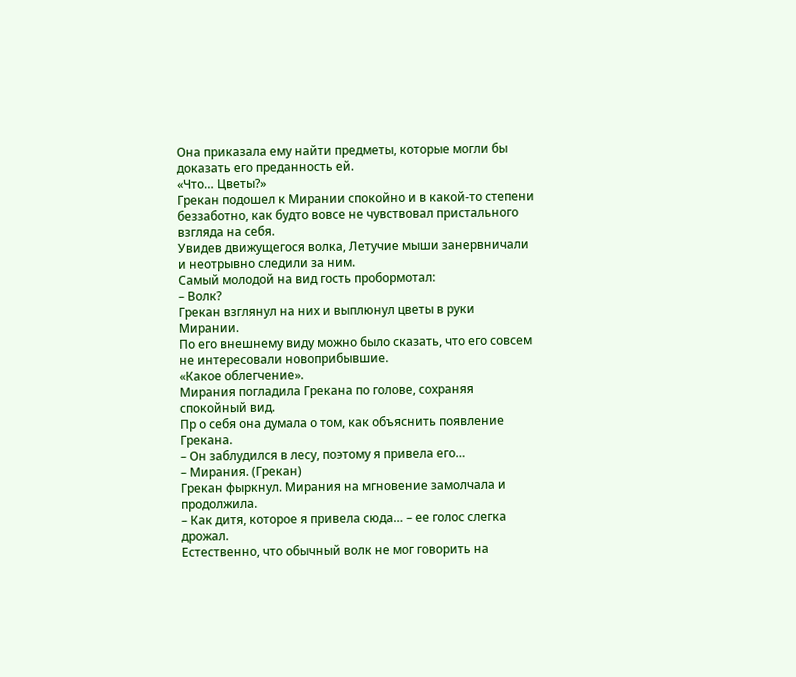Она приказала ему найти предметы, которые могли бы доказать его преданность ей.
«Что… Цветы?»
Грекан подошел к Мирании спокойно и в какой-то степени беззаботно, как будто вовсе не чувствовал пристального взгляда на себя.
Увидев движущегося волка, Летучие мыши занервничали и неотрывно следили за ним.
Самый молодой на вид гость пробормотал:
– Волк?
Грекан взглянул на них и выплюнул цветы в руки Мирании.
По его внешнему виду можно было сказать, что его совсем не интересовали новоприбывшие.
«Какое облегчение».
Мирания погладила Грекана по голове, сохраняя спокойный вид.
Пр о себя она думала о том, как объяснить появление Грекана.
– Он заблудился в лесу, поэтому я привела его…
– Мирания. (Грекан)
Грекан фыркнул. Мирания на мгновение замолчала и продолжила.
– Как дитя, которое я привела сюда… – ее голос слегка дрожал.
Естественно, что обычный волк не мог говорить на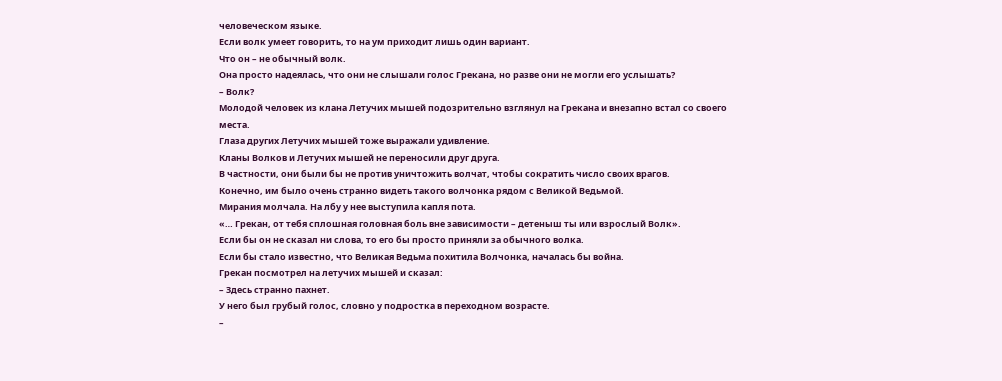человеческом языке.
Если волк умеет говорить, то на ум приходит лишь один вариант.
Что он – не обычный волк.
Она просто надеялась, что они не слышали голос Грекана, но разве они не могли его услышать?
– Волк?
Молодой человек из клана Летучих мышей подозрительно взглянул на Грекана и внезапно встал со своего места.
Глаза других Летучих мышей тоже выражали удивление.
Кланы Волков и Летучих мышей не переносили друг друга.
В частности, они были бы не против уничтожить волчат, чтобы сократить число своих врагов.
Конечно, им было очень странно видеть такого волчонка рядом с Великой Ведьмой.
Мирания молчала. На лбу у нее выступила капля пота.
«… Грекан, от тебя сплошная головная боль вне зависимости – детеныш ты или взрослый Волк».
Если бы он не сказал ни слова, то его бы просто приняли за обычного волка.
Если бы стало известно, что Великая Ведьма похитила Волчонка, началась бы война.
Грекан посмотрел на летучих мышей и сказал:
– Здесь странно пахнет.
У него был грубый голос, словно у подростка в переходном возрасте.
–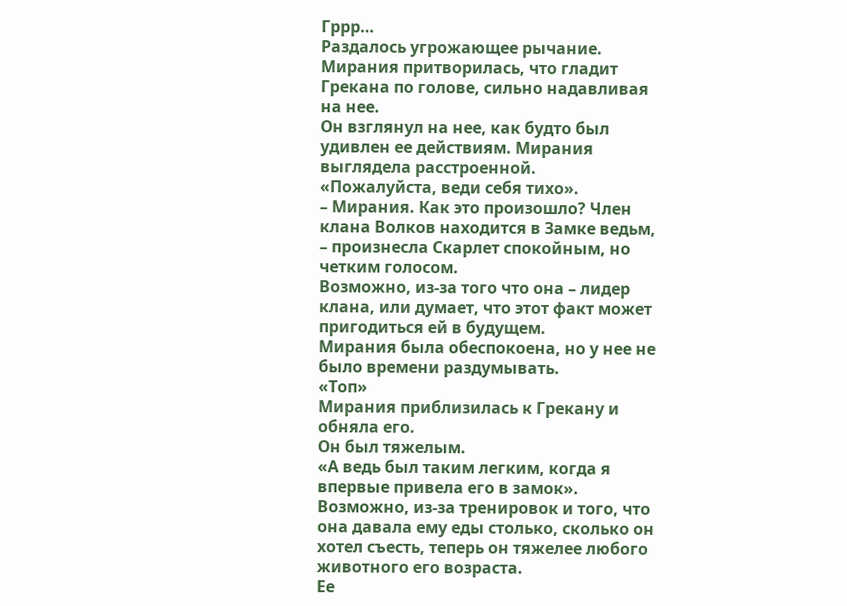Гррр…
Раздалось угрожающее рычание. Мирания притворилась, что гладит Грекана по голове, сильно надавливая на нее.
Он взглянул на нее, как будто был удивлен ее действиям. Мирания выглядела расстроенной.
«Пожалуйста, веди себя тихо».
– Мирания. Как это произошло? Член клана Волков находится в Замке ведьм, – произнесла Скарлет спокойным, но четким голосом.
Возможно, из-за того что она – лидер клана, или думает, что этот факт может пригодиться ей в будущем.
Мирания была обеспокоена, но у нее не было времени раздумывать.
«Топ»
Мирания приблизилась к Грекану и обняла его.
Он был тяжелым.
«А ведь был таким легким, когда я впервые привела его в замок».
Возможно, из-за тренировок и того, что она давала ему еды столько, сколько он хотел съесть, теперь он тяжелее любого животного его возраста.
Ее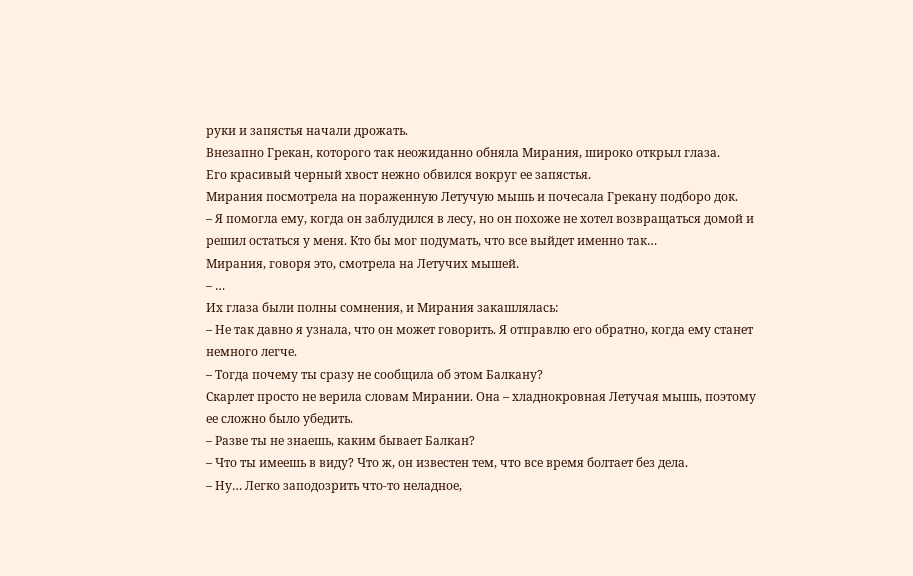руки и запястья начали дрожать.
Внезапно Грекан, которого так неожиданно обняла Мирания, широко открыл глаза.
Его красивый черный хвост нежно обвился вокруг ее запястья.
Мирания посмотрела на пораженную Летучую мышь и почесала Грекану подборо док.
– Я помогла ему, когда он заблудился в лесу, но он похоже не хотел возвращаться домой и решил остаться у меня. Кто бы мог подумать, что все выйдет именно так…
Мирания, говоря это, смотрела на Летучих мышей.
– …
Их глаза были полны сомнения, и Мирания закашлялась:
– Не так давно я узнала, что он может говорить. Я отправлю его обратно, когда ему станет немного легче.
– Тогда почему ты сразу не сообщила об этом Балкану?
Скарлет просто не верила словам Мирании. Она – хладнокровная Летучая мышь, поэтому ее сложно было убедить.
– Разве ты не знаешь, каким бывает Балкан?
– Что ты имеешь в виду? Что ж, он известен тем, что все время болтает без дела.
– Ну… Легко заподозрить что-то неладное,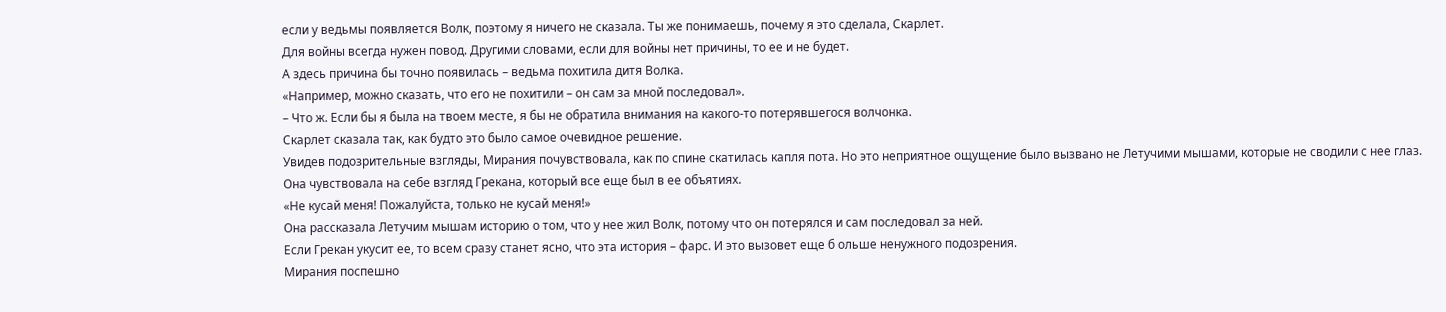если у ведьмы появляется Волк, поэтому я ничего не сказала. Ты же понимаешь, почему я это сделала, Скарлет.
Для войны всегда нужен повод. Другими словами, если для войны нет причины, то ее и не будет.
А здесь причина бы точно появилась – ведьма похитила дитя Волка.
«Например, можно сказать, что его не похитили – он сам за мной последовал».
– Что ж. Если бы я была на твоем месте, я бы не обратила внимания на какого-то потерявшегося волчонка.
Скарлет сказала так, как будто это было самое очевидное решение.
Увидев подозрительные взгляды, Мирания почувствовала, как по спине скатилась капля пота. Но это неприятное ощущение было вызвано не Летучими мышами, которые не сводили с нее глаз.
Она чувствовала на себе взгляд Грекана, который все еще был в ее объятиях.
«Не кусай меня! Пожалуйста, только не кусай меня!»
Она рассказала Летучим мышам историю о том, что у нее жил Волк, потому что он потерялся и сам последовал за ней.
Если Грекан укусит ее, то всем сразу станет ясно, что эта история – фарс. И это вызовет еще б ольше ненужного подозрения.
Мирания поспешно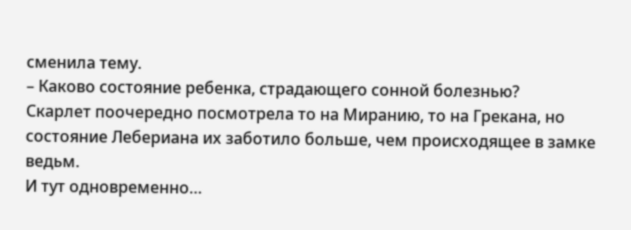сменила тему.
– Каково состояние ребенка, страдающего сонной болезнью?
Скарлет поочередно посмотрела то на Миранию, то на Грекана, но состояние Лебериана их заботило больше, чем происходящее в замке ведьм.
И тут одновременно…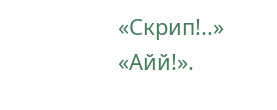«Скрип!..»
«Айй!».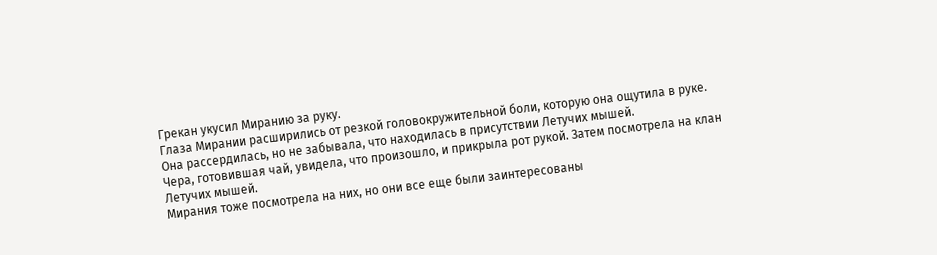Грекан укусил Миранию за руку.
Глаза Мирании расширились от резкой головокружительной боли, которую она ощутила в руке.
Она рассердилась, но не забывала, что находилась в присутствии Летучих мышей.
Чера, готовившая чай, увидела, что произошло, и прикрыла рот рукой. Затем посмотрела на клан Летучих мышей.
Мирания тоже посмотрела на них, но они все еще были заинтересованы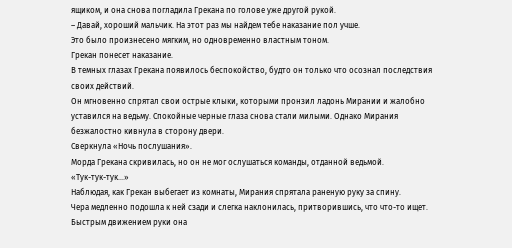ящиком, и она снова погладила Грекана по голове уже другой рукой.
– Давай, хороший мальчик. На этот раз мы найдем тебе наказание пол учше.
Это было произнесено мягким, но одновременно властным тоном.
Грекан понесет наказание.
В темных глазах Грекана появилось беспокойство, будто он только что осознал последствия своих действий.
Он мгновенно спрятал свои острые клыки, которыми пронзил ладонь Мирании и жалобно уставился на ведьму. Спокойные черные глаза снова стали милыми. Однако Мирания безжалостно кивнула в сторону двери.
Сверкнула «Ночь послушания».
Морда Грекана скривилась, но он не мог ослушаться команды, отданной ведьмой.
«Тук-тук-тук...»
Наблюдая, как Грекан выбегает из комнаты, Мирания спрятала раненую руку за спину.
Чера медленно подошла к ней сзади и слегка наклонилась, притворившись, что что-то ищет.
Быстрым движением руки она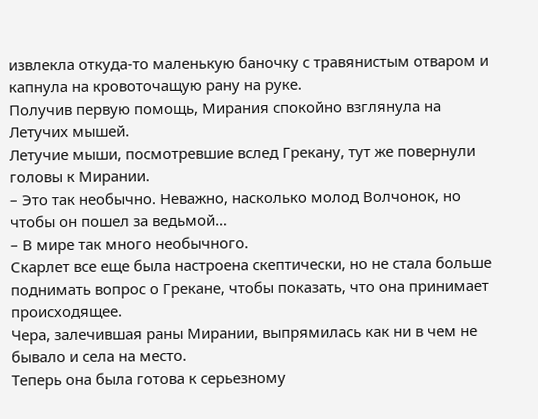извлекла откуда-то маленькую баночку с травянистым отваром и капнула на кровоточащую рану на руке.
Получив первую помощь, Мирания спокойно взглянула на Летучих мышей.
Летучие мыши, посмотревшие вслед Грекану, тут же повернули головы к Мирании.
– Это так необычно. Неважно, насколько молод Волчонок, но чтобы он пошел за ведьмой…
– В мире так много необычного.
Скарлет все еще была настроена скептически, но не стала больше поднимать вопрос о Грекане, чтобы показать, что она принимает происходящее.
Чера, залечившая раны Мирании, выпрямилась как ни в чем не бывало и села на место.
Теперь она была готова к серьезному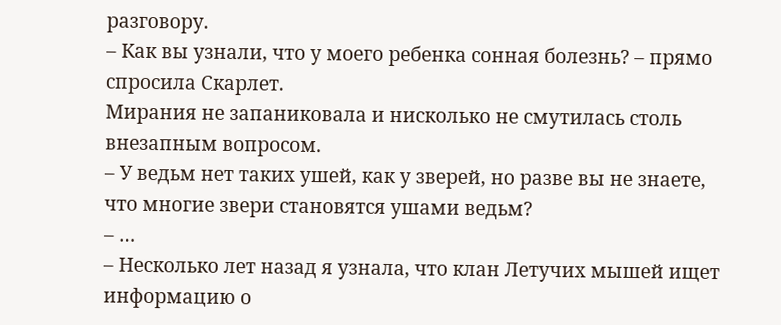разговору.
– Как вы узнали, что у моего ребенка сонная болезнь? – прямо спросила Скарлет.
Мирания не запаниковала и нисколько не смутилась столь внезапным вопросом.
– У ведьм нет таких ушей, как у зверей, но разве вы не знаете, что многие звери становятся ушами ведьм?
– …
– Несколько лет назад я узнала, что клан Летучих мышей ищет информацию о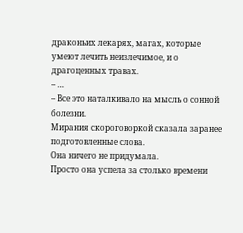драконьих лекарях, магах, которые умеют лечить неизлечимое, и о драгоценных травах.
– …
– Все это наталкивало на мысль о сонной болезни.
Мирания скороговоркой сказала заранее подготовленные слова.
Она ничего не придумала.
Просто она успела за столько времени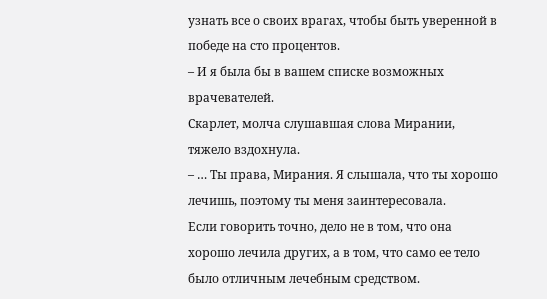узнать все о своих врагах, чтобы быть уверенной в победе на сто процентов.
– И я была бы в вашем списке возможных врачевателей.
Скарлет, молча слушавшая слова Мирании, тяжело вздохнула.
– … Ты права, Мирания. Я слышала, что ты хорошо лечишь, поэтому ты меня заинтересовала.
Если говорить точно, дело не в том, что она хорошо лечила других, а в том, что само ее тело было отличным лечебным средством.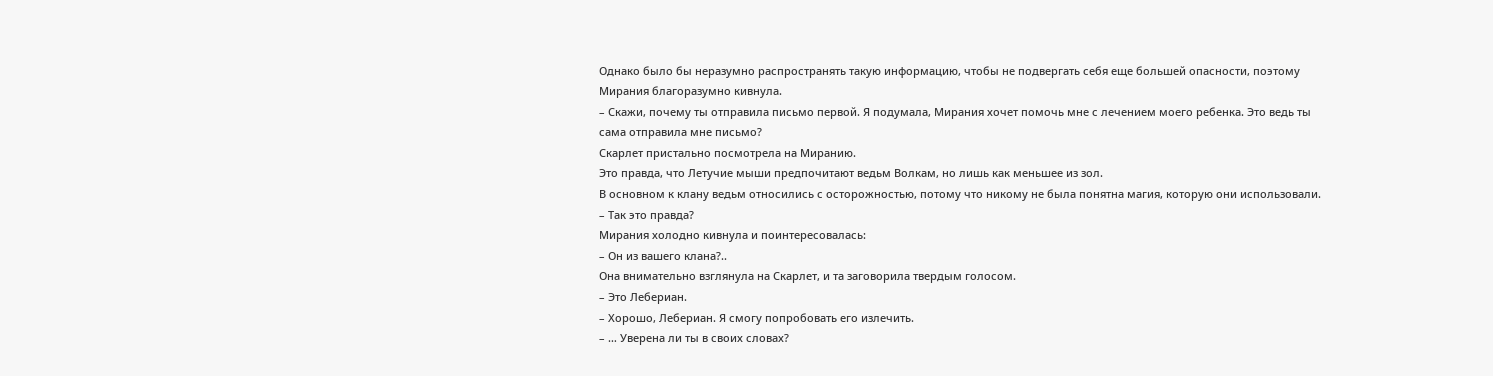Однако было бы неразумно распространять такую информацию, чтобы не подвергать себя еще большей опасности, поэтому Мирания благоразумно кивнула.
– Скажи, почему ты отправила письмо первой. Я подумала, Мирания хочет помочь мне с лечением моего ребенка. Это ведь ты сама отправила мне письмо?
Скарлет пристально посмотрела на Миранию.
Это правда, что Летучие мыши предпочитают ведьм Волкам, но лишь как меньшее из зол.
В основном к клану ведьм относились с осторожностью, потому что никому не была понятна магия, которую они использовали.
– Так это правда?
Мирания холодно кивнула и поинтересовалась:
– Он из вашего клана?..
Она внимательно взглянула на Скарлет, и та заговорила твердым голосом.
– Это Лебериан.
– Хорошо, Лебериан. Я смогу попробовать его излечить.
– … Уверена ли ты в своих словах?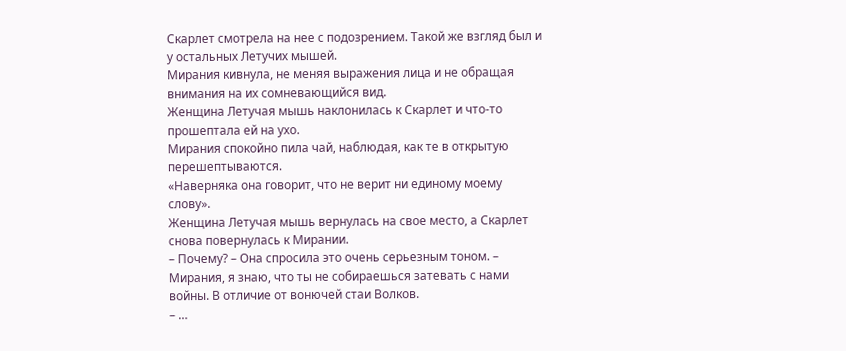Скарлет смотрела на нее с подозрением. Такой же взгляд был и у остальных Летучих мышей.
Мирания кивнула, не меняя выражения лица и не обращая внимания на их сомневающийся вид.
Женщина Летучая мышь наклонилась к Скарлет и что-то прошептала ей на ухо.
Мирания спокойно пила чай, наблюдая, как те в открытую перешептываются.
«Наверняка она говорит, что не верит ни единому моему слову».
Женщина Летучая мышь вернулась на свое место, а Скарлет снова повернулась к Мирании.
– Почему? – Она спросила это очень серьезным тоном. – Мирания, я знаю, что ты не собираешься затевать с нами войны. В отличие от вонючей стаи Волков.
– …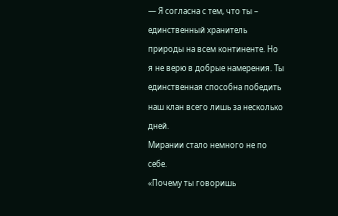— Я согласна с тем, что ты – единственный хранитель природы на всем континенте. Но я не верю в добрые намерения. Ты единственная способна победить наш клан всего лишь за несколько дней.
Мирании стало немного не по себе.
«Почему ты говоришь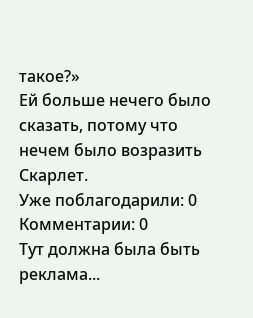такое?»
Ей больше нечего было сказать, потому что нечем было возразить Скарлет.
Уже поблагодарили: 0
Комментарии: 0
Тут должна была быть реклама...